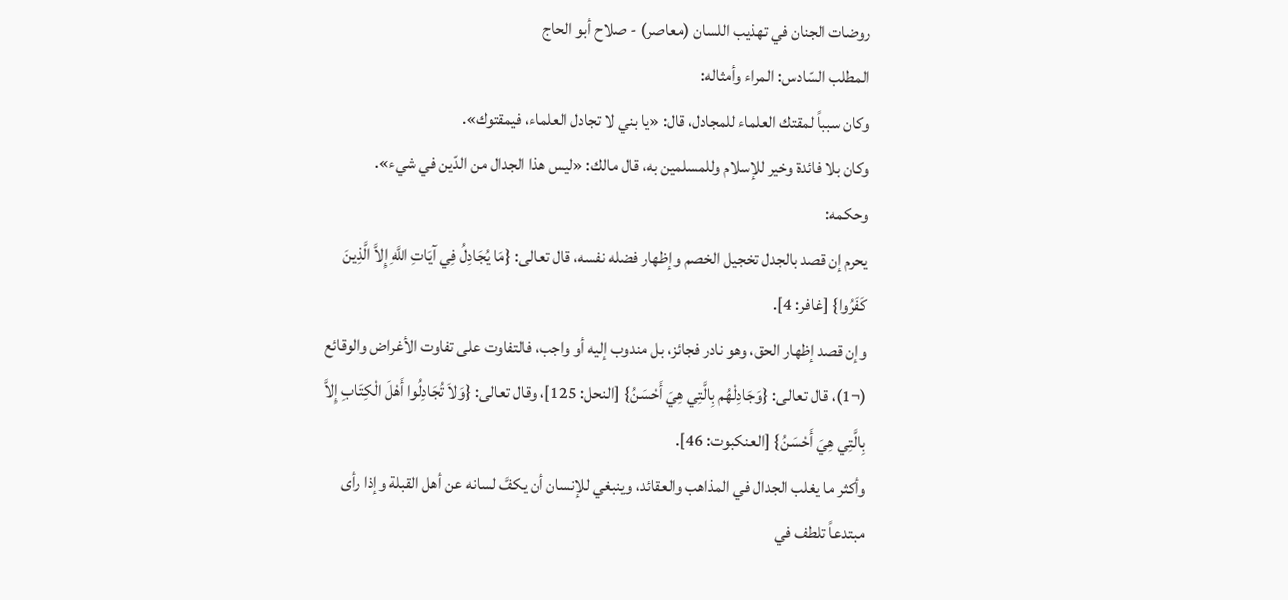روضات الجنان في تهذيب اللسان (معاصر) - صلاح أبو الحاج
المطلب السّادس: المراء وأمثاله:
وكان سبباً لمقتك العلماء للمجادل، قال: «يا بني لا تجادل العلماء، فيمقتوك».
وكان بلا فائدة وخير للإسلام وللمسلمين به، قال مالك: «ليس هذا الجدال من الدّين في شيء».
وحكمه:
يحرم إن قصد بالجدل تخجيل الخصم وإظهار فضله نفسه، قال تعالى: {مَا يُجَادِلُ فِي آيَاتِ اللَّهِ إِلاَّ الَّذِينَ كَفَرُوا} [غافر: 4].
وإن قصد إظهار الحق، وهو نادر فجائز، بل مندوب إليه أو واجب، فالتفاوت على تفاوت الأغراض والوقائع (¬1)، قال تعالى: {وَجَادِلْهُم بِالَّتِي هِيَ أَحْسَنُ} [النحل: 125]، وقال تعالى: {وَلاَ تُجَادِلُوا أَهْلَ الْكِتَابِ إِلاَّ بِالَّتِي هِيَ أَحْسَنُ} [العنكبوت: 46].
وأكثر ما يغلب الجدال في المذاهب والعقائد، وينبغي للإنسان أن يكفَّ لسانه عن أهل القبلة وإذا رأى مبتدعاً تلطف في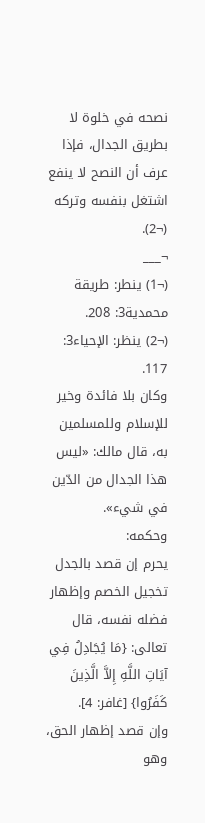نصحه في خلوة لا بطريق الجدال، فإذا عرف أن النصح لا ينفع اشتغل بنفسه وتركه (¬2).
¬___
(¬1) ينطر: طريقة محمدية3: 208.
(¬2) ينظر: الإحياء3: 117.
وكان بلا فائدة وخير للإسلام وللمسلمين به، قال مالك: «ليس هذا الجدال من الدّين في شيء».
وحكمه:
يحرم إن قصد بالجدل تخجيل الخصم وإظهار فضله نفسه، قال تعالى: {مَا يُجَادِلُ فِي آيَاتِ اللَّهِ إِلاَّ الَّذِينَ كَفَرُوا} [غافر: 4].
وإن قصد إظهار الحق، وهو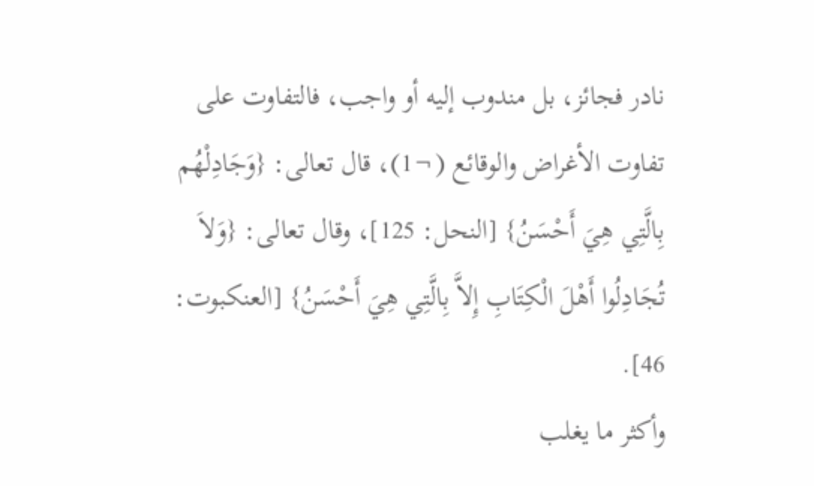نادر فجائز، بل مندوب إليه أو واجب، فالتفاوت على تفاوت الأغراض والوقائع (¬1)، قال تعالى: {وَجَادِلْهُم بِالَّتِي هِيَ أَحْسَنُ} [النحل: 125]، وقال تعالى: {وَلاَ تُجَادِلُوا أَهْلَ الْكِتَابِ إِلاَّ بِالَّتِي هِيَ أَحْسَنُ} [العنكبوت: 46].
وأكثر ما يغلب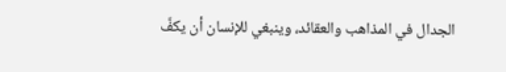الجدال في المذاهب والعقائد، وينبغي للإنسان أن يكفَّ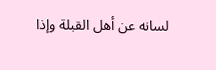لسانه عن أهل القبلة وإذا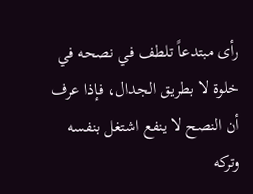رأى مبتدعاً تلطف في نصحه في خلوة لا بطريق الجدال، فإذا عرف أن النصح لا ينفع اشتغل بنفسه وتركه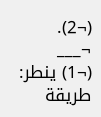(¬2).
¬___
(¬1) ينطر: طريقة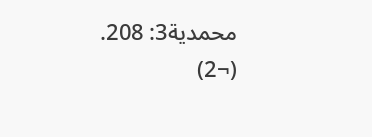محمدية3: 208.
(¬2)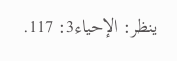ينظر: الإحياء3: 117.